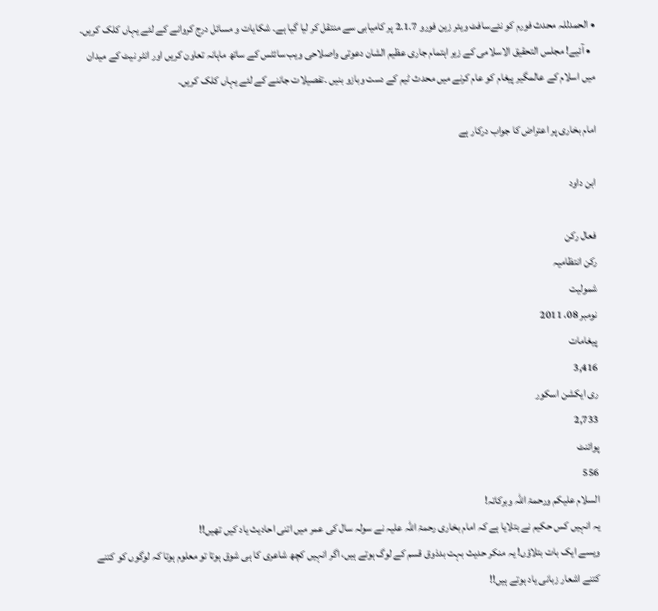• الحمدللہ محدث فورم کو نئےسافٹ ویئر زین فورو 2.1.7 پر کامیابی سے منتقل کر لیا گیا ہے۔ شکایات و مسائل درج کروانے کے لئے یہاں کلک کریں۔
  • آئیے! مجلس التحقیق الاسلامی کے زیر اہتمام جاری عظیم الشان دعوتی واصلاحی ویب سائٹس کے ساتھ ماہانہ تعاون کریں اور انٹر نیٹ کے میدان میں اسلام کے عالمگیر پیغام کو عام کرنے میں محدث ٹیم کے دست وبازو بنیں ۔تفصیلات جاننے کے لئے یہاں کلک کریں۔

امام بخاری پر اعتراض کا جواب درکار ہے

ابن داود

فعال رکن
رکن انتظامیہ
شمولیت
نومبر 08، 2011
پیغامات
3,416
ری ایکشن اسکور
2,733
پوائنٹ
556
السلام علیکم ورحمۃ اللہ وبرکاتہ!
یہ انہیں کس حکیم نے بتلایا ہے کہ امام بخاری رحمۃ اللہ علیہ نے سولہ سال کی عمر میں اتنی احادیث ياد کیں تھیں!!
ویسے ایک بات بتلاؤں! یہ منکر حدیث بہت بدذوق قسم کے لوگ ہوتے ہیں، اگر انہیں کچھ شاعری کا ہی شوق ہوتا تو معلوم ہوتا کہ لوگوں کو کتنے کتنے اشعار زبانی یاد ہوتے ہیں!!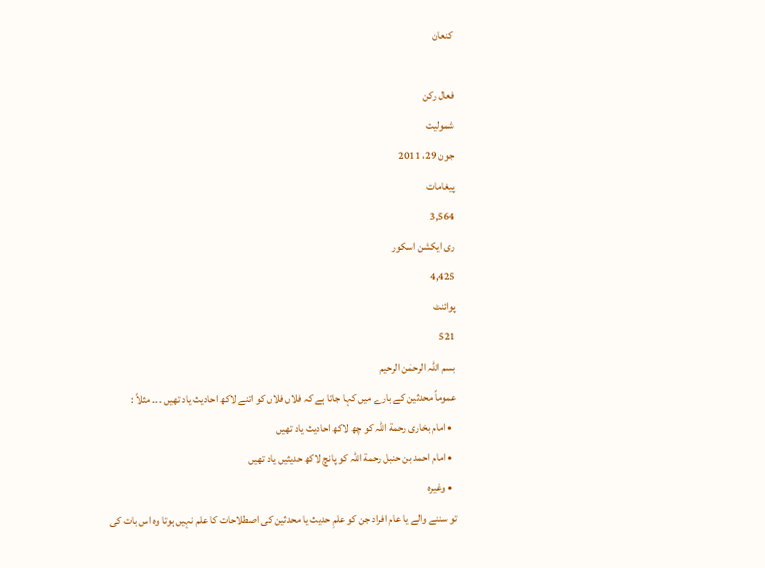کنعان

فعال رکن
شمولیت
جون 29، 2011
پیغامات
3,564
ری ایکشن اسکور
4,425
پوائنٹ
521
بسم اللہ الرحمٰن الرحیم
عموماً محدثین کے بارے میں کہا جاتا ہے کہ فلاں فلاں کو اتنے لاکھ احادیث یاد تھیں ۔۔۔ مثلاً :
  • امام بخاری رحمة اللہ کو چھ لاکھ احادیث یاد تھیں
  • امام احمد بن حنبل رحمة اللہ کو پانچ لاکھ حدیثیں یاد تھیں
  • وغیرہ
تو سننے والے یا عام افراد جن کو علمِ حدیث یا محدثین کی اصطلاحات کا علم نہیں ہوتا وہ اس بات کی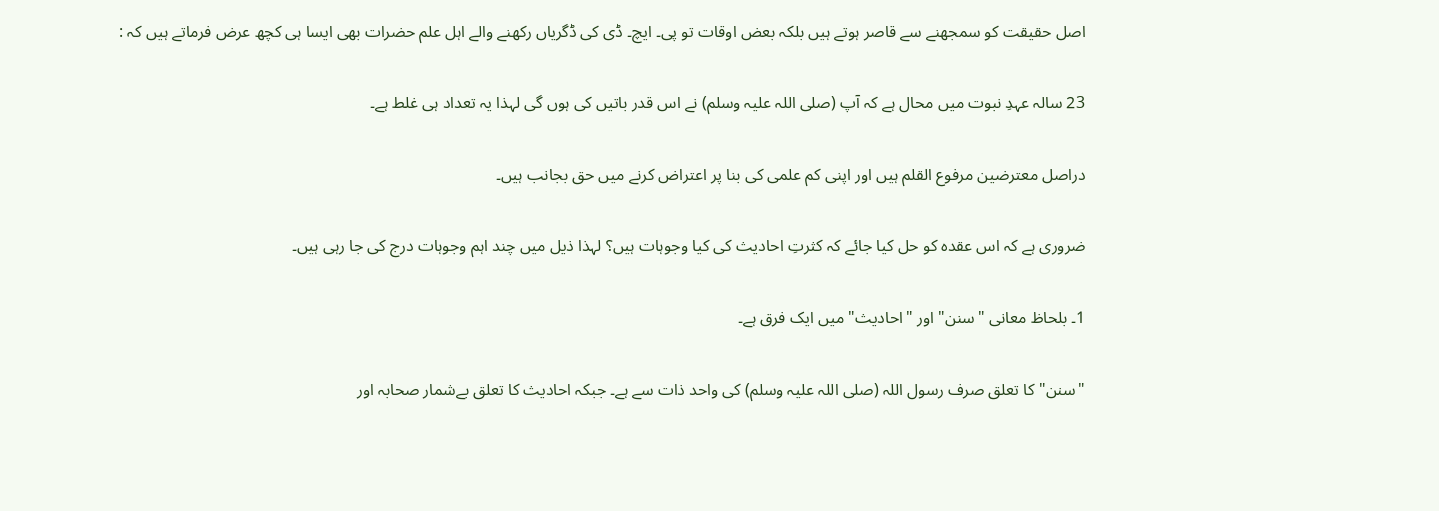اصل حقیقت کو سمجھنے سے قاصر ہوتے ہیں بلکہ بعض اوقات تو پی۔ ایچ۔ ڈی کی ڈگریاں رکھنے والے اہل علم حضرات بھی ایسا ہی کچھ عرض فرماتے ہیں کہ :

23 سالہ عہدِ نبوت میں محال ہے کہ آپ (صلی اللہ علیہ وسلم) نے اس قدر باتیں کی ہوں گی لہذا یہ تعداد ہی غلط ہے۔

دراصل معترضین مرفوع القلم ہیں اور اپنی کم علمی کی بنا پر اعتراض کرنے میں حق بجانب ہیں۔

ضروری ہے کہ اس عقدہ کو حل کیا جائے کہ کثرتِ احادیث کی کیا وجوہات ہیں؟ لہذا ذیل میں چند اہم وجوہات درج کی جا رہی ہیں۔

1۔ بلحاظ معانی "سنن" اور "احادیث" میں ایک فرق ہے۔

"سنن" کا تعلق صرف رسول اللہ (صلی اللہ علیہ وسلم) کی واحد ذات سے ہے۔ جبکہ احادیث کا تعلق بےشمار صحابہ اور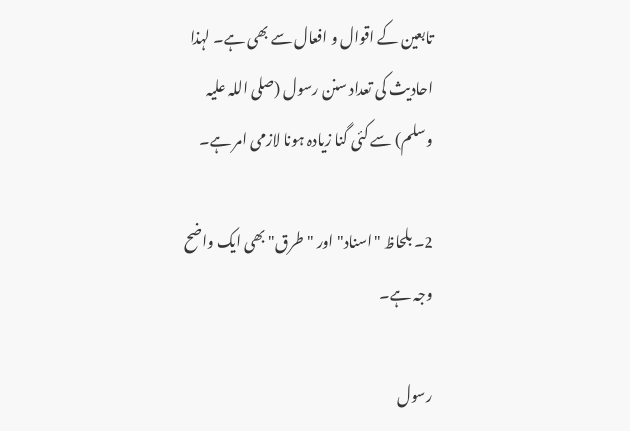تابعین کے اقوال و افعال سے بھی ہے۔ لہذا احادیث کی تعداد سنن رسول (صلی اللہ علیہ وسلم) سے کئی گنا زیادہ ہونا لازمی امر ہے۔

2۔ بلحاظ "اسناد" اور "طرق" بھی ایک واضح وجہ ہے۔

رسول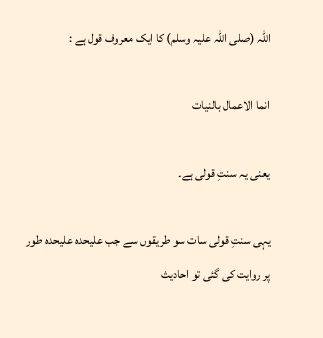اللہ (صلی اللہ علیہ وسلم) کا ایک معروف قول ہے :

انما الاعمال بالنیات

یعنی یہ سنتِ قولی ہے۔

یہی سنتِ قولی سات سو طریقوں سے جب علیحدہ علیحدہ طور پر روایت کی گئی تو احادیث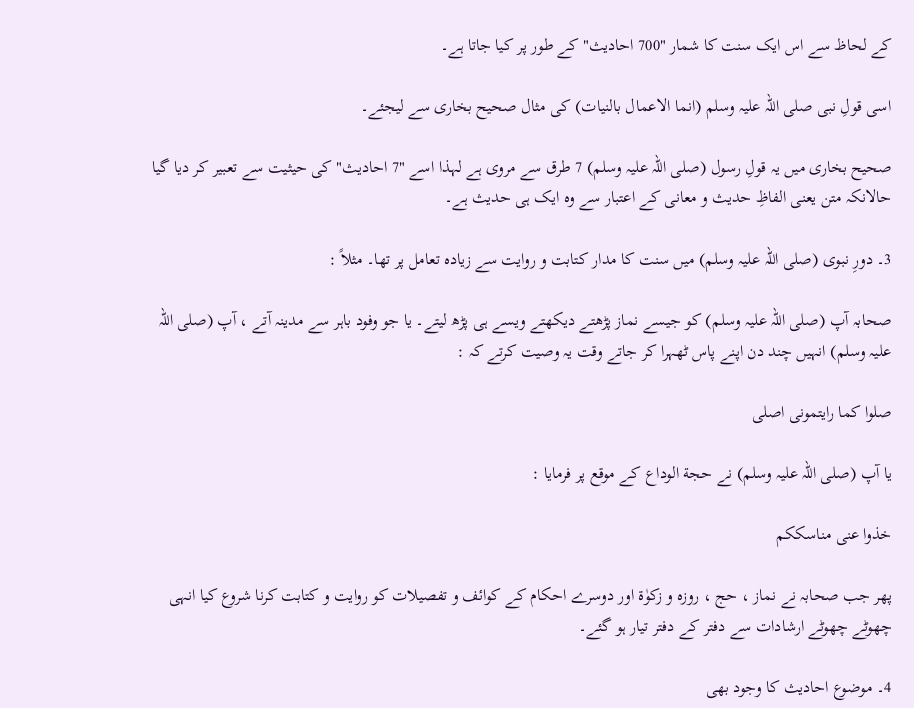کے لحاظ سے اس ایک سنت کا شمار "700 احادیث" کے طور پر کیا جاتا ہے۔

اسی قولِ نبی صلی اللہ علیہ وسلم (انما الاعمال بالنیات) کی مثال صحیح بخاری سے لیجئے۔

صحیح بخاری میں یہ قولِ رسول (صلی اللہ علیہ وسلم) 7 طرق سے مروی ہے لہذا اسے "7 احادیث" کی حیثیت سے تعبیر کر دیا گیا حالانکہ متن یعنی الفاظِ حدیث و معانی کے اعتبار سے وہ ایک ہی حدیث ہے۔

3۔ دورِ نبوی (صلی اللہ علیہ وسلم) میں سنت کا مدار کتابت و روایت سے زیادہ تعامل پر تھا۔ مثلاً :

صحابہ آپ (صلی اللہ علیہ وسلم) کو جیسے نماز پڑھتے دیکھتے ویسے ہی پڑھ لیتے۔ یا جو وفود باہر سے مدینہ آتے ، آپ (صلی اللہ علیہ وسلم) انہیں چند دن اپنے پاس ٹھہرا کر جاتے وقت یہ وصیت کرتے کہ :

صلوا کما رایتمونی اصلی

یا آپ (صلی اللہ علیہ وسلم) نے حجة الوداع کے موقع پر فرمایا :

خذوا عنی مناسککم

پھر جب صحابہ نے نماز ، حج ، روزہ و زکوٰة اور دوسرے احکام کے کوائف و تفصیلات کو روایت و کتابت کرنا شروع کیا انہی چھوٹے چھوٹے ارشادات سے دفتر کے دفتر تیار ہو گئے۔

4۔ موضوع احادیث کا وجود بھی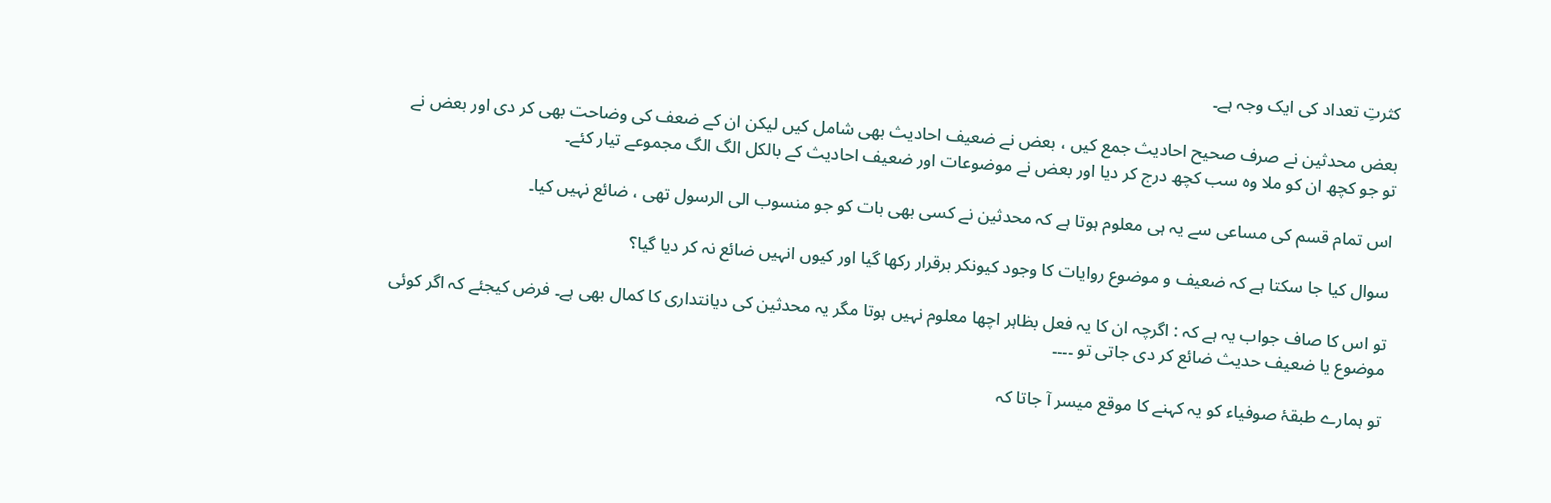کثرتِ تعداد کی ایک وجہ ہے۔

بعض محدثین نے صرف صحیح احادیث جمع کیں ، بعض نے ضعیف احادیث بھی شامل کیں لیکن ان کے ضعف کی وضاحت بھی کر دی اور بعض نے تو جو کچھ ان کو ملا وہ سب کچھ درج کر دیا اور بعض نے موضوعات اور ضعیف احادیث کے بالکل الگ الگ مجموعے تیار کئے۔

اس تمام قسم کی مساعی سے یہ ہی معلوم ہوتا ہے کہ محدثین نے کسی بھی بات کو جو منسوب الی الرسول تھی ، ضائع نہیں کیا۔

سوال کیا جا سکتا ہے کہ ضعیف و موضوع روایات کا وجود کیونکر برقرار رکھا گیا اور کیوں انہیں ضائع نہ کر دیا گیا؟

تو اس کا صاف جواب یہ ہے کہ : اگرچہ ان کا یہ فعل بظاہر اچھا معلوم نہیں ہوتا مگر یہ محدثین کی دیانتداری کا کمال بھی ہے۔ فرض کیجئے کہ اگر کوئی موضوع یا ضعیف حدیث ضائع کر دی جاتی تو ۔۔۔۔

تو ہمارے طبقۂ صوفیاء کو یہ کہنے کا موقع میسر آ جاتا کہ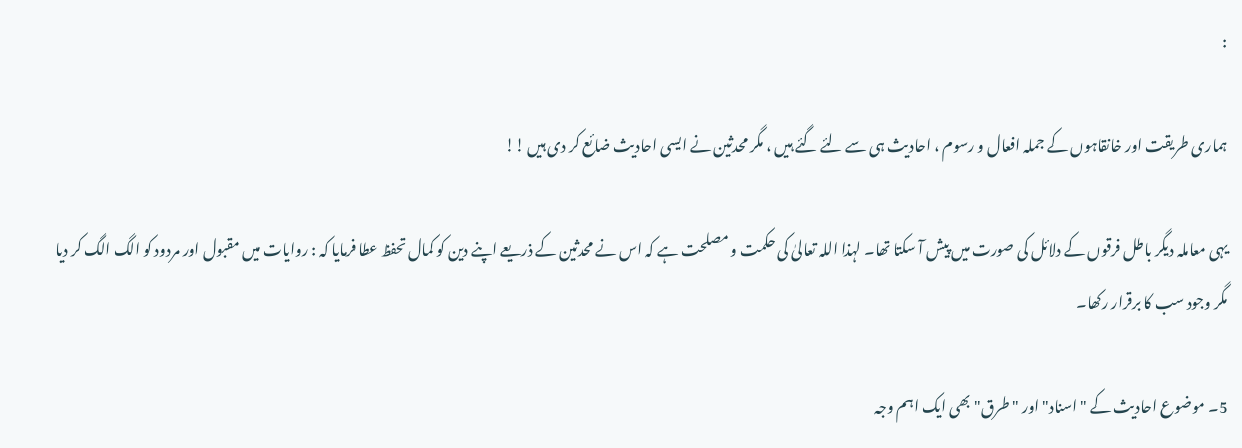:

ہماری طریقت اور خانقاہوں کے جملہ افعال و رسوم ، احادیث ہی سے لئے گئے ہیں ، مگر محدثین نے ایسی احادیث ضائع کر دی ہیں !!

یہی معاملہ دیگر باطل فرقوں کے دلائل کی صورت میں پیش آ سکتا تھا۔ لہذا اللہ تعالیٰ کی حکمت و مصلحت ہے کہ اس نے محدثین کے ذریعے اپنے دین کو کمال تحفظ عطا فرمایا کہ : روایات میں مقبول اور مردود کو الگ الگ کر دیا مگر وجود سب کا برقرار رکھا۔

5۔ موضوع احادیث کے "اسناد" اور "طرق" بھی ایک اہم وجہ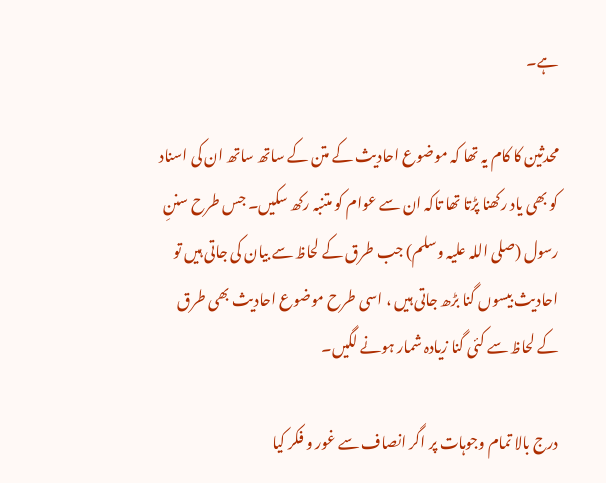ہے۔

محدثین کا کام یہ تھا کہ موضوع احادیث کے متن کے ساتھ ساتھ ان کی اسناد کو بھی یاد رکھنا پڑتا تھا تاکہ ان سے عوام کو متنبہ رکھ سکیں۔ جس طرح سننِ رسول (صلی اللہ علیہ وسلم) جب طرق کے لحاظ سے بیان کی جاتی ہیں تو احادیث بیسوں گنا بڑھ جاتی ہیں ، اسی طرح موضوع احادیث بھی طرق کے لحاظ سے کئی گنا زیادہ شمار ہونے لگیں۔

درج بالا تمام وجوہات پر اگر انصاف سے غور و فکر کیا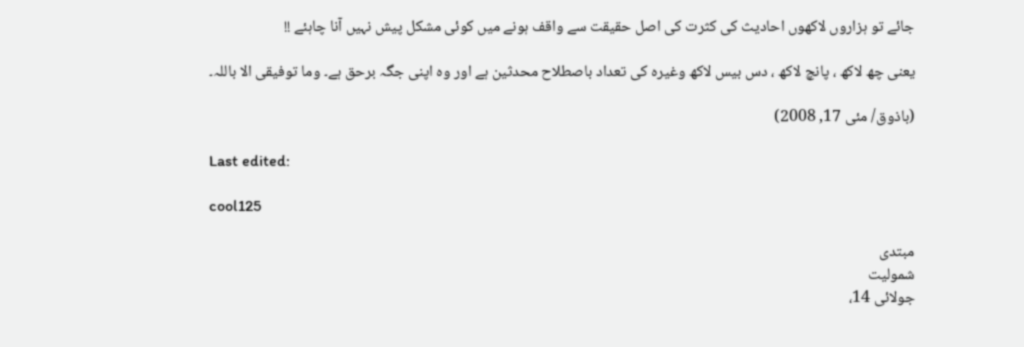جائے تو ہزاروں لاکھوں احادیث کی کثرت کی اصل حقیقت سے واقف ہونے میں کوئی مشکل پیش نہیں آنا چاہئے !!

یعنی چھ لاکھ ، پانچ لاکھ ، دس بیس لاکھ وغیرہ کی تعداد باصطلاح محدثین ہے اور وہ اپنی جگہ برحق ہے۔ وما توفیقی الا باللہ۔

(باذوق/ مئی 17, 2008)

Last edited:

cool125

مبتدی
شمولیت
جولائی 14،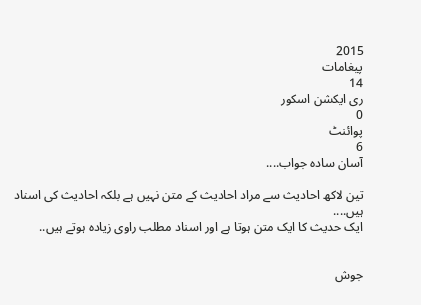2015
پیغامات
14
ری ایکشن اسکور
0
پوائنٹ
6
آسان سادہ جواب....

تین لاکھ احادیث سے مراد احادیث کے متن نہیں ہے بلکہ احادیث کی اسناد ہیں....
ایک حدیث کا ایک متن ہوتا ہے اور اسناد مطلب راوی زیادہ ہوتے ہیں..


جوش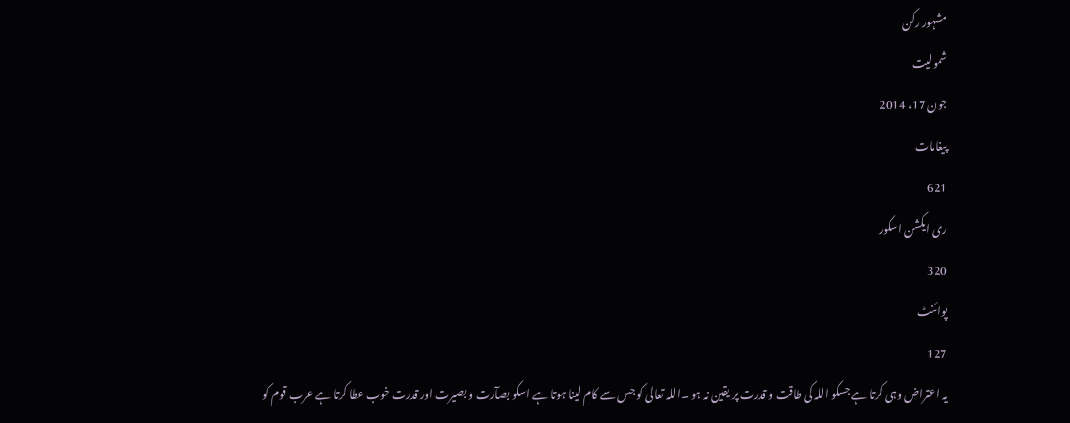مشہور رکن
شمولیت
جون 17، 2014
پیغامات
621
ری ایکشن اسکور
320
پوائنٹ
127
یہ اعتراض وہی کرتا ہے جسکو اللہ کی طاقت و قدرت پر یقین نہ ہو ۔اللہ تعالی کو جس سے کام لینا ہوتا ہے اسکو بصآرت و بصیرت اور قدرت خوب عطا کرتا ہے عرب قوم کو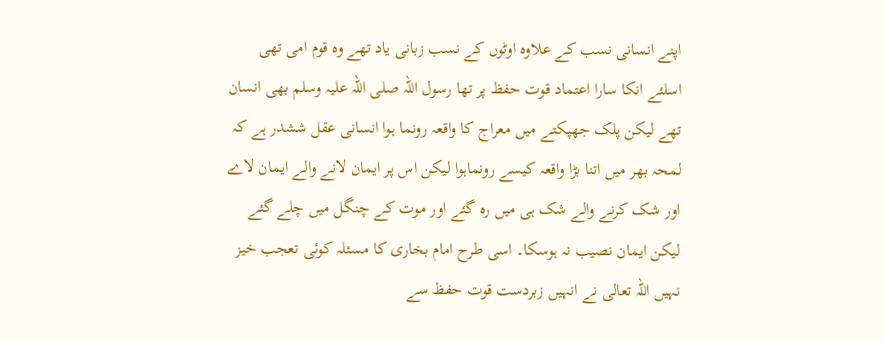اپنے انسانی نسب کے علاوہ اوٹوں کے نسب زبانی یاد تھے وہ قوم امی تھی اسلئے انکا سارا اعتماد قوت حفظ پر تھا رسول اللہ صلی اللہ علیہ وسلم بھی انسان تھے لیکن پلک جھپکتے میں معراج کا واقعہ رونما ہوا انسانی عقل ششدر ہے کہ لمحہ بھر میں اتنا بڑا واقعہ کیسے رونماہوا لیکن اس پر ایمان لانے والے ایمان لاے اور شک کرنے والے شک ہی میں رہ گئے اور موت کے چنگل میں چلے گئے لیکن ایمان نصیب نہ ہوسکا۔ اسی طرح امام بخاری کا مسئلہ کوئی تعجب خیز نہیں اللہ تعالی نے انہیں زبردست قوت حفظ سے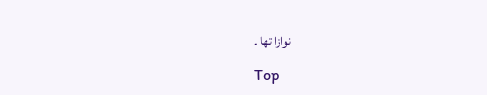نوازا تھا ۔

Top